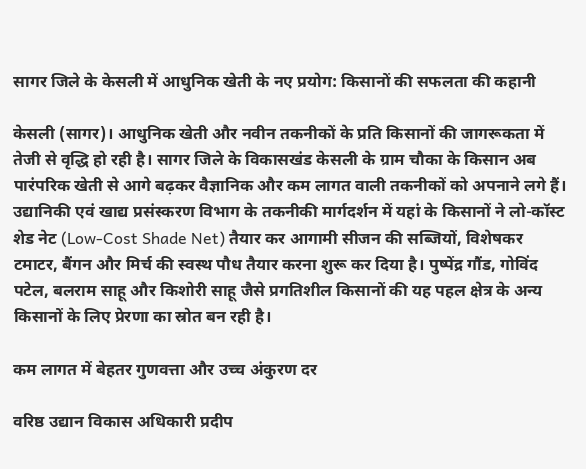सागर जिले के केसली में आधुनिक खेती के नए प्रयोग: किसानों की सफलता की कहानी

केसली (सागर)। आधुनिक खेती और नवीन तकनीकों के प्रति किसानों की जागरूकता में तेजी से वृद्धि हो रही है। सागर जिले के विकासखंड केसली के ग्राम चौका के किसान अब पारंपरिक खेती से आगे बढ़कर वैज्ञानिक और कम लागत वाली तकनीकों को अपनाने लगे हैं। उद्यानिकी एवं खाद्य प्रसंस्करण विभाग के तकनीकी मार्गदर्शन में यहां के किसानों ने लो-कॉस्ट शेड नेट (Low-Cost Shade Net) तैयार कर आगामी सीजन की सब्जियों, विशेषकर टमाटर, बैंगन और मिर्च की स्वस्थ पौध तैयार करना शुरू कर दिया है। पुष्पेंद्र गौंड, गोविंद पटेल, बलराम साहू और किशोरी साहू जैसे प्रगतिशील किसानों की यह पहल क्षेत्र के अन्य किसानों के लिए प्रेरणा का स्रोत बन रही है।

कम लागत में बेहतर गुणवत्ता और उच्च अंकुरण दर

वरिष्ठ उद्यान विकास अधिकारी प्रदीप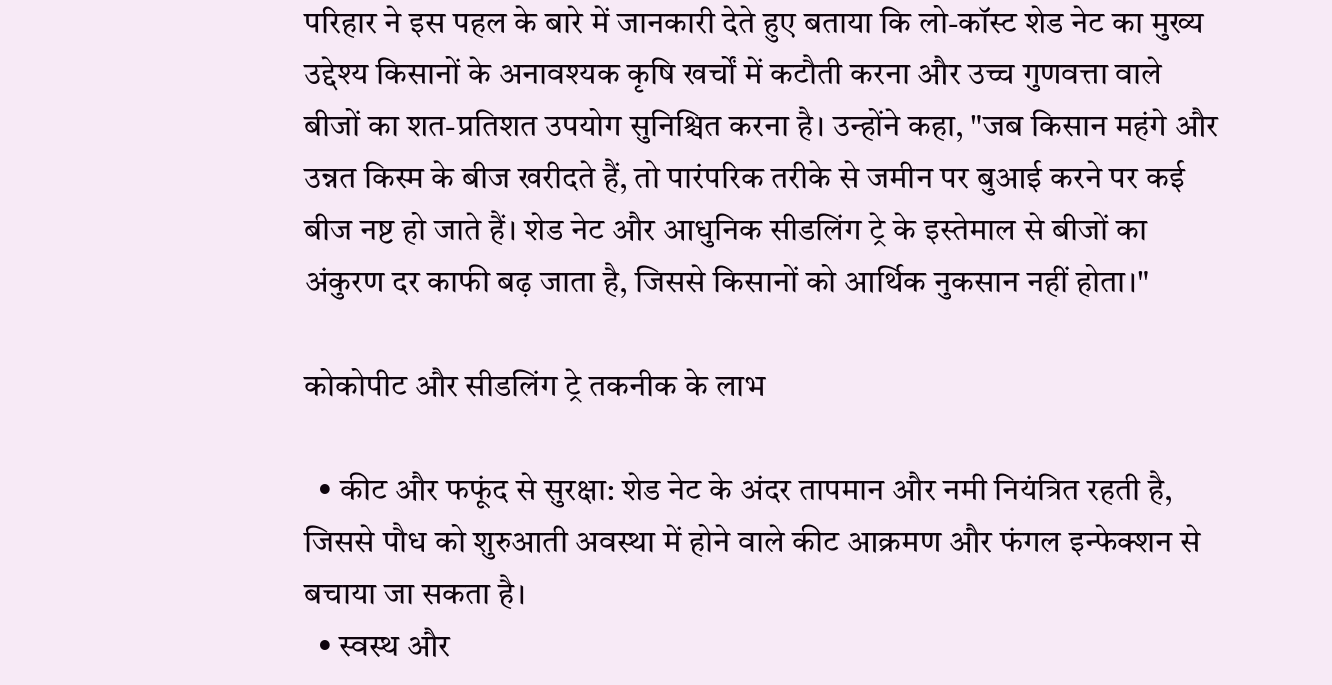परिहार ने इस पहल के बारे में जानकारी देते हुए बताया कि लो-कॉस्ट शेड नेट का मुख्य उद्देश्य किसानों के अनावश्यक कृषि खर्चों में कटौती करना और उच्च गुणवत्ता वाले बीजों का शत-प्रतिशत उपयोग सुनिश्चित करना है। उन्होंने कहा, "जब किसान महंगे और उन्नत किस्म के बीज खरीदते हैं, तो पारंपरिक तरीके से जमीन पर बुआई करने पर कई बीज नष्ट हो जाते हैं। शेड नेट और आधुनिक सीडलिंग ट्रे के इस्तेमाल से बीजों का अंकुरण दर काफी बढ़ जाता है, जिससे किसानों को आर्थिक नुकसान नहीं होता।"

कोकोपीट और सीडलिंग ट्रे तकनीक के लाभ

  • कीट और फफूंद से सुरक्षा: शेड नेट के अंदर तापमान और नमी नियंत्रित रहती है, जिससे पौध को शुरुआती अवस्था में होने वाले कीट आक्रमण और फंगल इन्फेक्शन से बचाया जा सकता है।
  • स्वस्थ और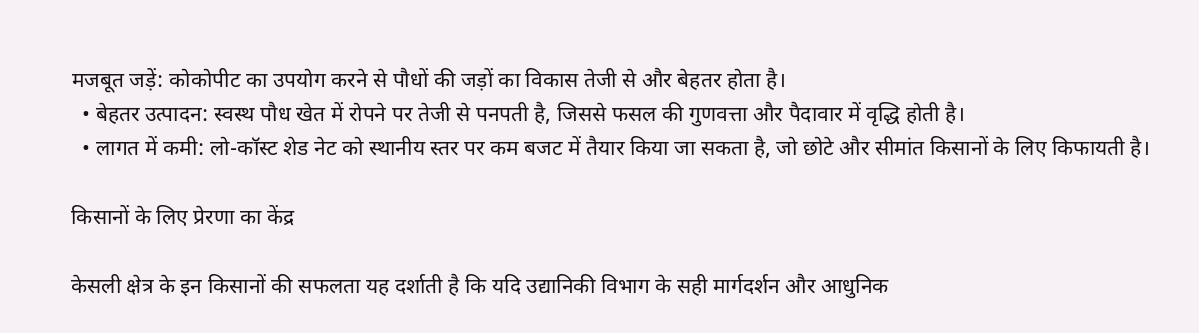मजबूत जड़ें: कोकोपीट का उपयोग करने से पौधों की जड़ों का विकास तेजी से और बेहतर होता है।
  • बेहतर उत्पादन: स्वस्थ पौध खेत में रोपने पर तेजी से पनपती है, जिससे फसल की गुणवत्ता और पैदावार में वृद्धि होती है।
  • लागत में कमी: लो-कॉस्ट शेड नेट को स्थानीय स्तर पर कम बजट में तैयार किया जा सकता है, जो छोटे और सीमांत किसानों के लिए किफायती है।

किसानों के लिए प्रेरणा का केंद्र

केसली क्षेत्र के इन किसानों की सफलता यह दर्शाती है कि यदि उद्यानिकी विभाग के सही मार्गदर्शन और आधुनिक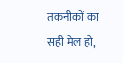तकनीकों का सही मेल हो,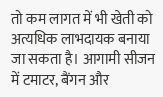तो कम लागत में भी खेती को अत्यधिक लाभदायक बनाया जा सकता है। आगामी सीजन में टमाटर, बैंगन और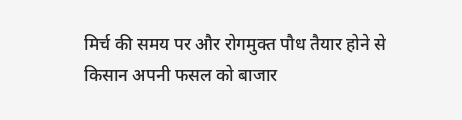मिर्च की समय पर और रोगमुक्त पौध तैयार होने से किसान अपनी फसल को बाजार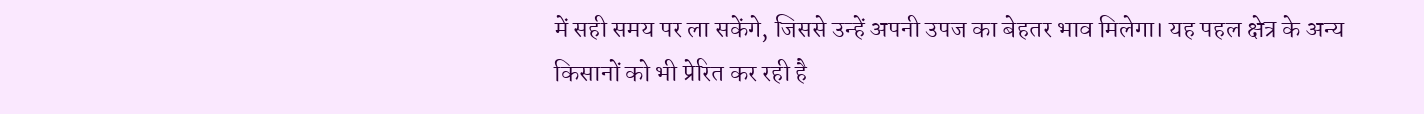में सही समय पर ला सकेंगे, जिससे उन्हें अपनी उपज का बेहतर भाव मिलेगा। यह पहल क्षेत्र के अन्य किसानों को भी प्रेरित कर रही है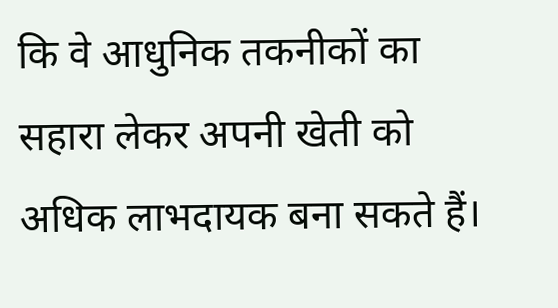कि वे आधुनिक तकनीकों का सहारा लेकर अपनी खेती को अधिक लाभदायक बना सकते हैं।